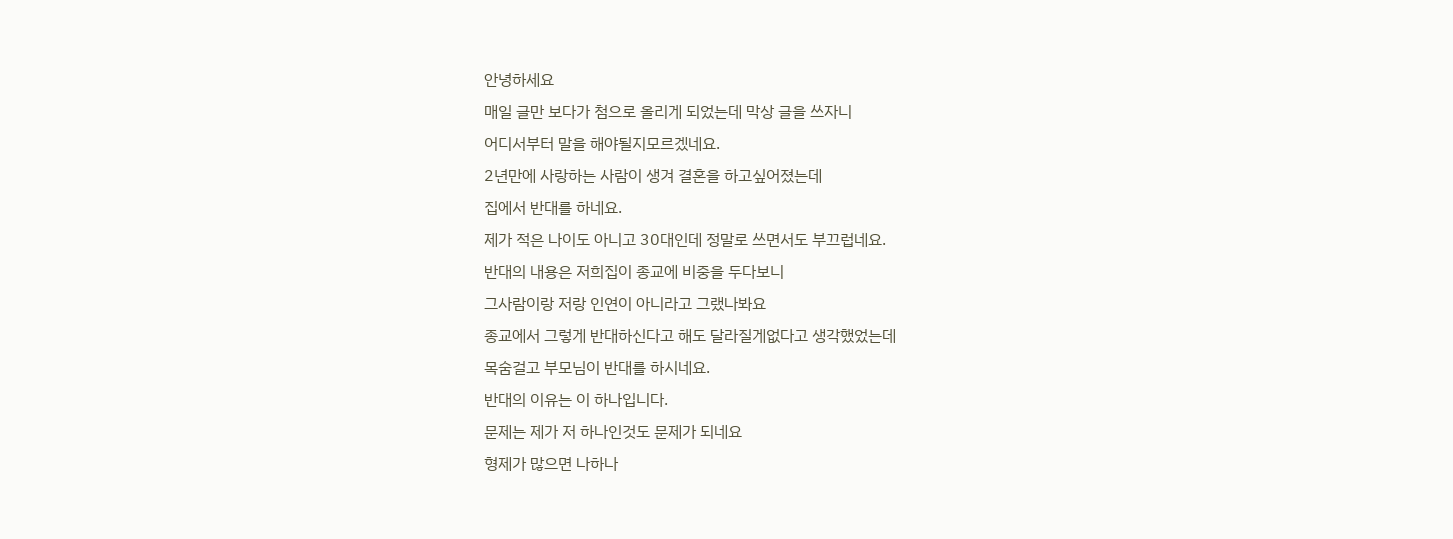안녕하세요
매일 글만 보다가 첨으로 올리게 되었는데 막상 글을 쓰자니
어디서부터 말을 해야될지모르겠네요.
2년만에 사랑하는 사람이 생겨 결혼을 하고싶어졌는데
집에서 반대를 하네요.
제가 적은 나이도 아니고 30대인데 정말로 쓰면서도 부끄럽네요.
반대의 내용은 저희집이 종교에 비중을 두다보니
그사람이랑 저랑 인연이 아니라고 그랬나봐요
종교에서 그렇게 반대하신다고 해도 달라질게없다고 생각했었는데
목숨걸고 부모님이 반대를 하시네요.
반대의 이유는 이 하나입니다.
문제는 제가 저 하나인것도 문제가 되네요
형제가 많으면 나하나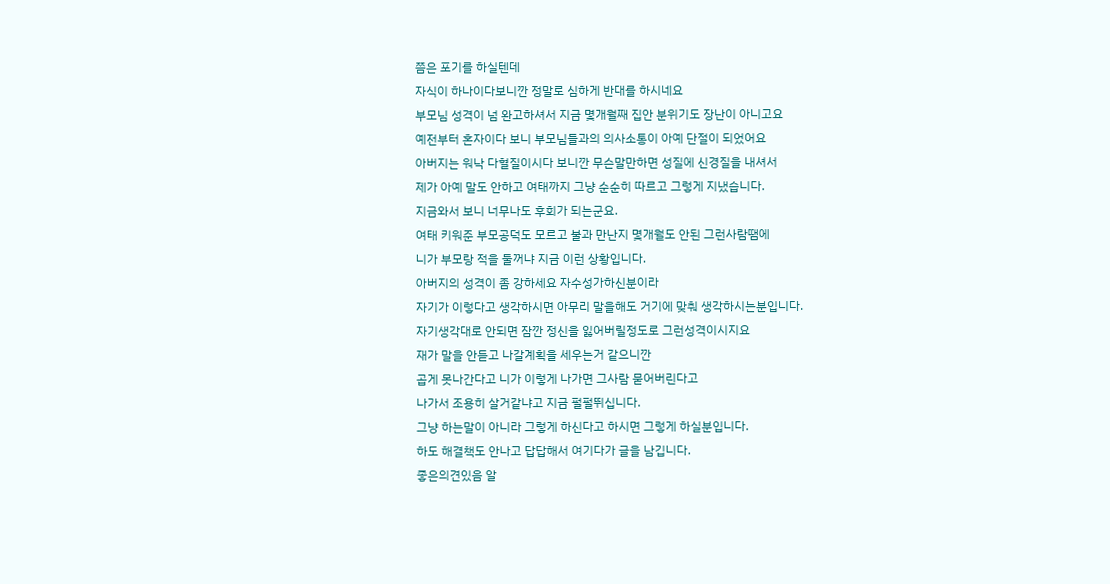쯤은 포기를 하실텐데
자식이 하나이다보니깐 정말로 심하게 반대를 하시네요
부모님 성격이 넘 완고하셔서 지금 몇개월째 집안 분위기도 장난이 아니고요
예전부터 혼자이다 보니 부모님들과의 의사소통이 아예 단절이 되었어요
아버지는 워낙 다혈질이시다 보니깐 무슨말만하면 성질에 신경질을 내셔서
제가 아예 말도 안하고 여태까지 그냥 순순히 따르고 그렇게 지냈습니다.
지금와서 보니 너무나도 후회가 되는군요.
여태 키워준 부모공덕도 모르고 불과 만난지 몇개월도 안된 그런사람땜에
니가 부모랑 적을 둘꺼냐 지금 이런 상황입니다.
아버지의 성격이 좀 강하세요 자수성가하신분이라
자기가 이렇다고 생각하시면 아무리 말을해도 거기에 맞춰 생각하시는분입니다.
자기생각대로 안되면 잠깐 정신을 잃어버릴정도로 그런성격이시지요
재가 말을 안듣고 나갈계획을 세우는거 같으니깐
곱게 못나간다고 니가 이렇게 나가면 그사람 묻어버린다고
나가서 조용히 살거같냐고 지금 펄펄뛰십니다.
그냥 하는말이 아니라 그렇게 하신다고 하시면 그렇게 하실분입니다.
하도 해결책도 안나고 답답해서 여기다가 글을 남깁니다.
좋은의견있음 알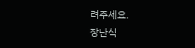려주세요.
장난식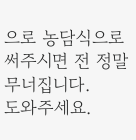으로 농담식으로 써주시면 전 정말 무너집니다.
도와주세요.